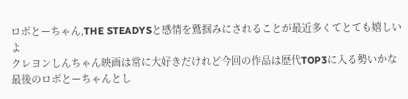ロボとーちゃん,THE STEADYSと感情を鷲掴みにされることが最近多くてとても嬉しいよ
クレヨンしんちゃん映画は常に大好きだけれど今回の作品は歴代TOP3に入る勢いかな
最後のロボとーちゃんとし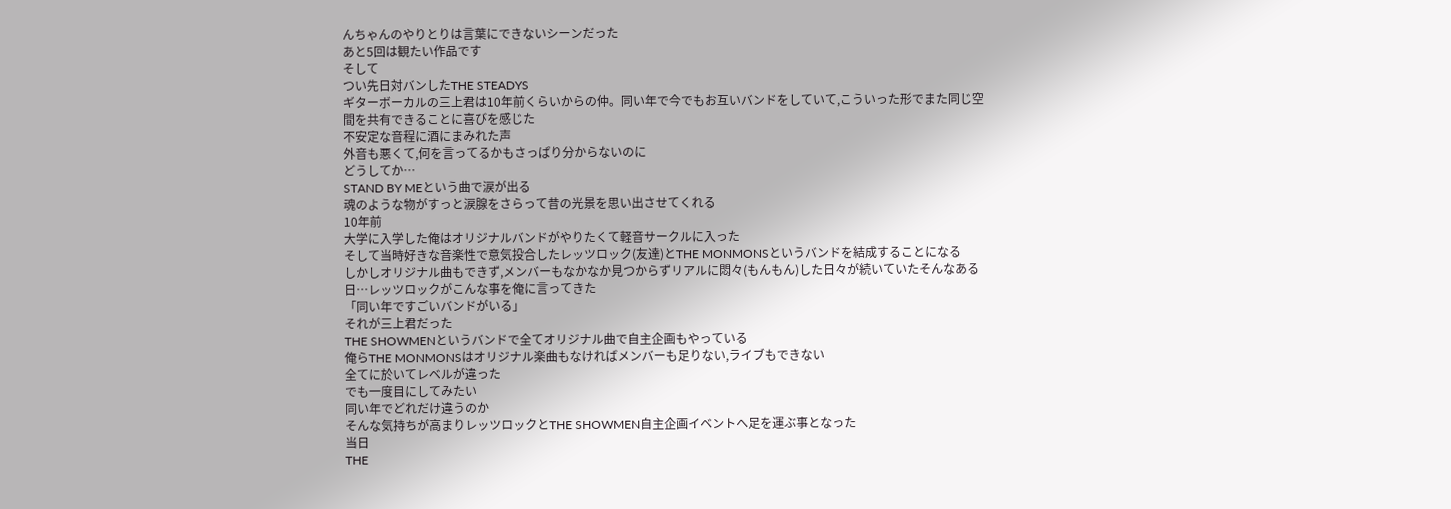んちゃんのやりとりは言葉にできないシーンだった
あと5回は観たい作品です
そして
つい先日対バンしたTHE STEADYS
ギターボーカルの三上君は10年前くらいからの仲。同い年で今でもお互いバンドをしていて,こういった形でまた同じ空間を共有できることに喜びを感じた
不安定な音程に酒にまみれた声
外音も悪くて,何を言ってるかもさっぱり分からないのに
どうしてか…
STAND BY MEという曲で涙が出る
魂のような物がすっと涙腺をさらって昔の光景を思い出させてくれる
10年前
大学に入学した俺はオリジナルバンドがやりたくて軽音サークルに入った
そして当時好きな音楽性で意気投合したレッツロック(友達)とTHE MONMONSというバンドを結成することになる
しかしオリジナル曲もできず,メンバーもなかなか見つからずリアルに悶々(もんもん)した日々が続いていたそんなある日…レッツロックがこんな事を俺に言ってきた
「同い年ですごいバンドがいる」
それが三上君だった
THE SHOWMENというバンドで全てオリジナル曲で自主企画もやっている
俺らTHE MONMONSはオリジナル楽曲もなければメンバーも足りない,ライブもできない
全てに於いてレベルが違った
でも一度目にしてみたい
同い年でどれだけ違うのか
そんな気持ちが高まりレッツロックとTHE SHOWMEN自主企画イベントへ足を運ぶ事となった
当日
THE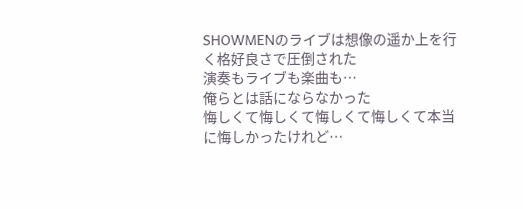SHOWMENのライブは想像の遥か上を行く格好良さで圧倒された
演奏もライブも楽曲も…
俺らとは話にならなかった
悔しくて悔しくて悔しくて悔しくて本当に悔しかったけれど…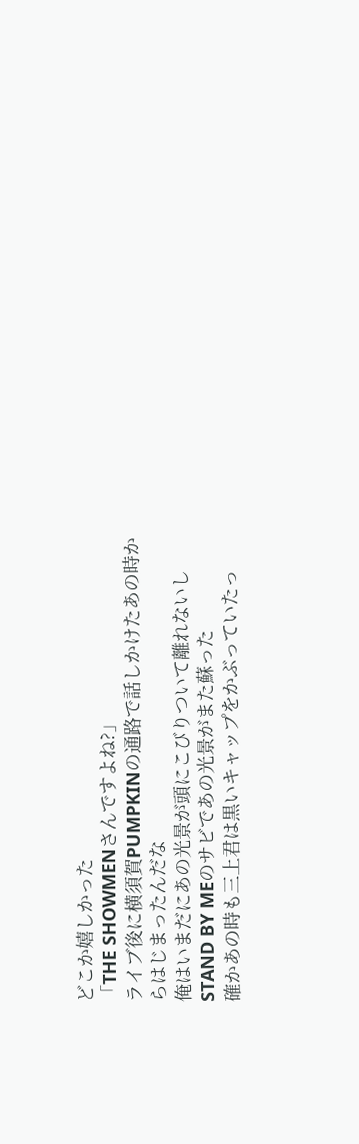どこか嬉しかった
「THE SHOWMENさんですよね?」
ライブ後に横須賀PUMPKINの通路で話しかけたあの時からはじまったんだな
俺はいまだにあの光景が頭にこびりついて離れないし
STAND BY MEのサビであの光景がまた蘇った
確かあの時も三上君は黒いキャップをかぶっていたっ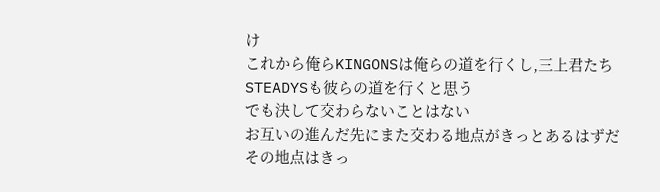け
これから俺らKINGONSは俺らの道を行くし,三上君たちSTEADYSも彼らの道を行くと思う
でも決して交わらないことはない
お互いの進んだ先にまた交わる地点がきっとあるはずだ
その地点はきっ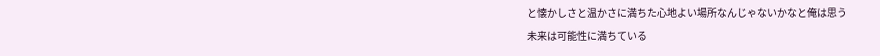と懐かしさと温かさに満ちた心地よい場所なんじゃないかなと俺は思う
未来は可能性に満ちている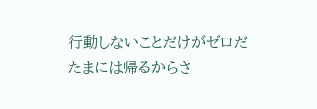行動しないことだけがゼロだ
たまには帰るからさ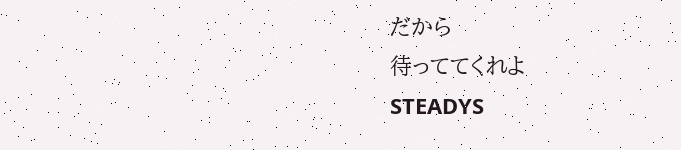だから
待っててくれよ
STEADYS